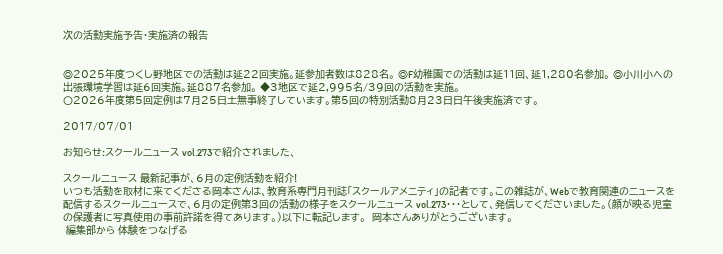次の活動実施予告・実施済の報告


◎2025年度つくし野地区での活動は延22回実施。延参加者数は828名。 ◎F幼稚園での活動は延11回、延1,280名参加。 ◎小川小への出張環境学習は延6回実施。延887名参加。 ◆3地区で延2,995名/39回の活動を実施。
〇2026年度第5回定例は7月25日土無事終了しています。第5回の特別活動8月23日日午後実施済です。

2017/07/01

お知らせ:スクールニュース vol.273で紹介されました、

スクールニュース 最新記事が、6月の定例活動を紹介!
いつも活動を取材に来てくださる岡本さんは、教育系専門月刊誌「スクールアメニティ」の記者です。この雑誌が、Webで教育関連のニュースを配信するスクールニュースで、6月の定例第3回の活動の様子をスクールニュース vol.273・・・として、発信してくださいました。(顔が映る児童の保護者に写真使用の事前許諾を得てあります。)以下に転記します。  岡本さんありがとうございます。
 編集部から 体験をつなげる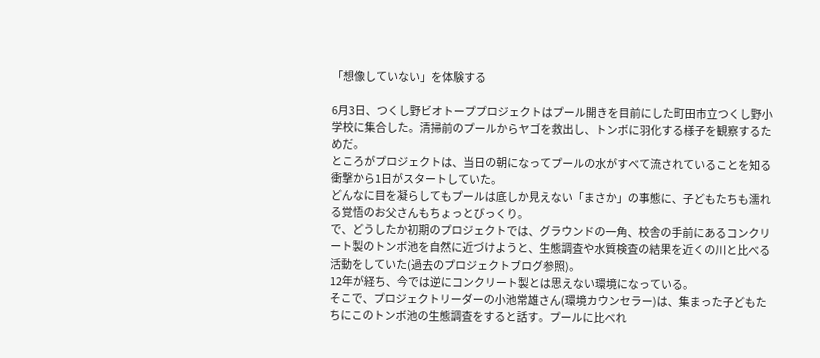「想像していない」を体験する

6月3日、つくし野ビオトーププロジェクトはプール開きを目前にした町田市立つくし野小学校に集合した。清掃前のプールからヤゴを救出し、トンボに羽化する様子を観察するためだ。
ところがプロジェクトは、当日の朝になってプールの水がすべて流されていることを知る衝撃から1日がスタートしていた。
どんなに目を凝らしてもプールは底しか見えない「まさか」の事態に、子どもたちも濡れる覚悟のお父さんもちょっとびっくり。
で、どうしたか初期のプロジェクトでは、グラウンドの一角、校舎の手前にあるコンクリート製のトンボ池を自然に近づけようと、生態調査や水質検査の結果を近くの川と比べる活動をしていた(過去のプロジェクトブログ参照)。
12年が経ち、今では逆にコンクリート製とは思えない環境になっている。
そこで、プロジェクトリーダーの小池常雄さん(環境カウンセラー)は、集まった子どもたちにこのトンボ池の生態調査をすると話す。プールに比べれ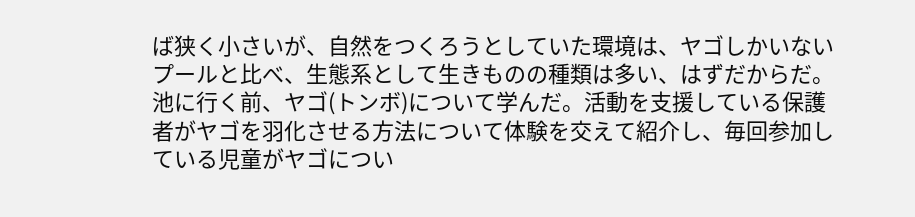ば狭く小さいが、自然をつくろうとしていた環境は、ヤゴしかいないプールと比べ、生態系として生きものの種類は多い、はずだからだ。
池に行く前、ヤゴ(トンボ)について学んだ。活動を支援している保護者がヤゴを羽化させる方法について体験を交えて紹介し、毎回参加している児童がヤゴについ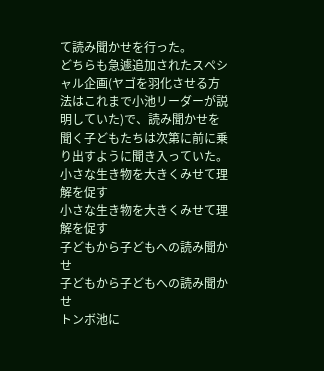て読み聞かせを行った。
どちらも急遽追加されたスペシャル企画(ヤゴを羽化させる方法はこれまで小池リーダーが説明していた)で、読み聞かせを聞く子どもたちは次第に前に乗り出すように聞き入っていた。
小さな生き物を大きくみせて理解を促す
小さな生き物を大きくみせて理解を促す
子どもから子どもへの読み聞かせ
子どもから子どもへの読み聞かせ
トンボ池に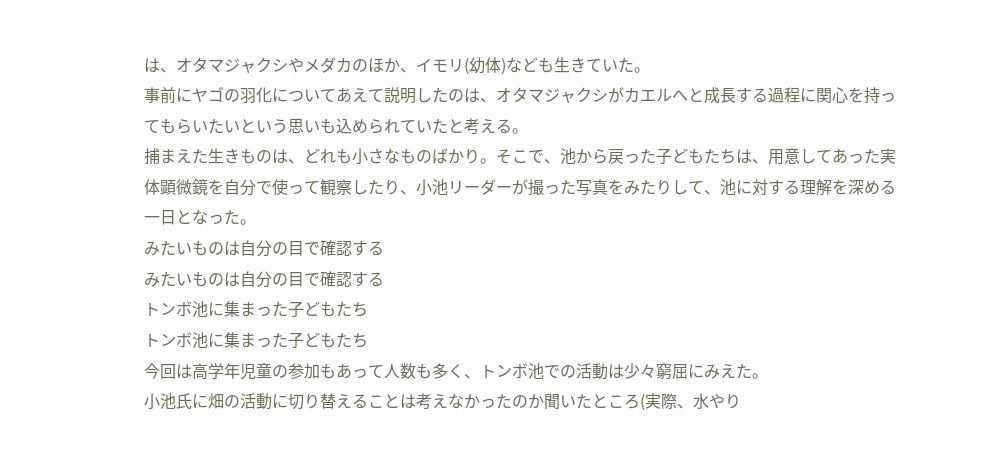は、オタマジャクシやメダカのほか、イモリ(幼体)なども生きていた。
事前にヤゴの羽化についてあえて説明したのは、オタマジャクシがカエルへと成長する過程に関心を持ってもらいたいという思いも込められていたと考える。
捕まえた生きものは、どれも小さなものばかり。そこで、池から戻った子どもたちは、用意してあった実体顕微鏡を自分で使って観察したり、小池リーダーが撮った写真をみたりして、池に対する理解を深める一日となった。
みたいものは自分の目で確認する
みたいものは自分の目で確認する
トンボ池に集まった子どもたち
トンボ池に集まった子どもたち
今回は高学年児童の参加もあって人数も多く、トンボ池での活動は少々窮屈にみえた。
小池氏に畑の活動に切り替えることは考えなかったのか聞いたところ(実際、水やり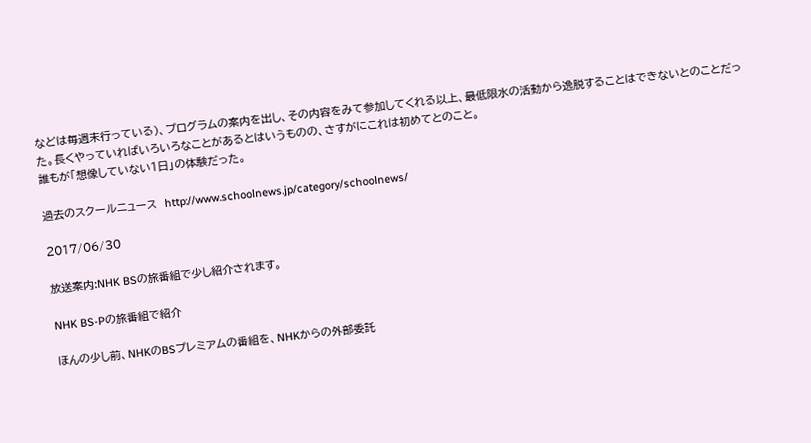などは毎週末行っている)、プログラムの案内を出し、その内容をみて参加してくれる以上、最低限水の活動から逸脱することはできないとのことだった。長くやっていればいろいろなことがあるとはいうものの、さすがにこれは初めてとのこと。
誰もが「想像していない1日」の体験だった。

過去のスクールニュース  http://www.schoolnews.jp/category/schoolnews/

2017/06/30

放送案内:NHK BSの旅番組で少し紹介されます。

NHK BS-Pの旅番組で紹介

ほんの少し前、NHKのBSプレミアムの番組を、NHKからの外部委託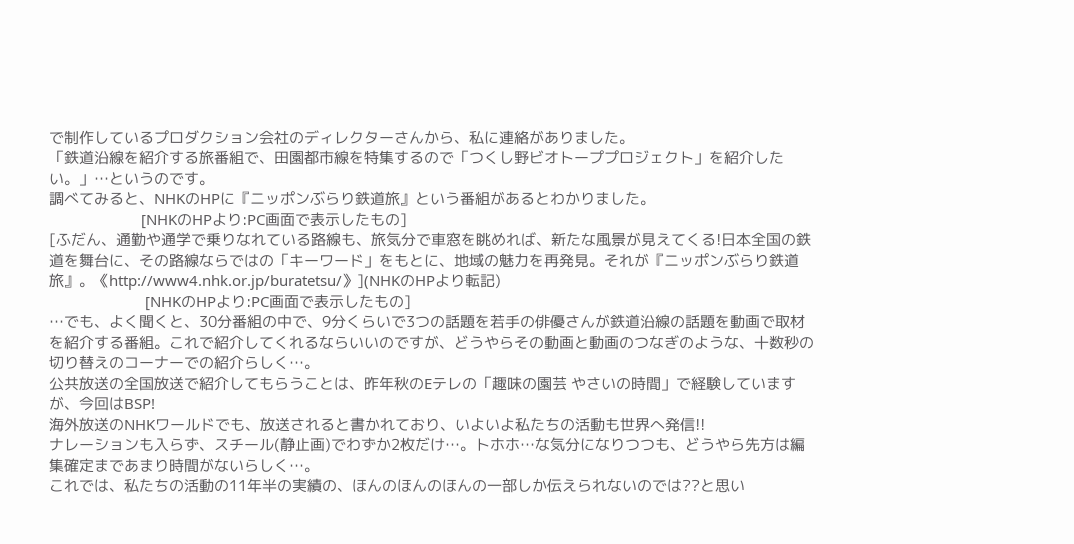で制作しているプロダクション会社のディレクターさんから、私に連絡がありました。
「鉄道沿線を紹介する旅番組で、田園都市線を特集するので「つくし野ビオトーププロジェクト」を紹介したい。」…というのです。
調べてみると、NHKのHPに『ニッポンぶらり鉄道旅』という番組があるとわかりました。
                       [NHKのHPより:PC画面で表示したもの]
[ふだん、通勤や通学で乗りなれている路線も、旅気分で車窓を眺めれば、新たな風景が見えてくる!日本全国の鉄道を舞台に、その路線ならではの「キーワード」をもとに、地域の魅力を再発見。それが『ニッポンぶらり鉄道旅』。《http://www4.nhk.or.jp/buratetsu/》](NHKのHPより転記)
                        [NHKのHPより:PC画面で表示したもの]
…でも、よく聞くと、30分番組の中で、9分くらいで3つの話題を若手の俳優さんが鉄道沿線の話題を動画で取材を紹介する番組。これで紹介してくれるならいいのですが、どうやらその動画と動画のつなぎのような、十数秒の切り替えのコーナーでの紹介らしく…。
公共放送の全国放送で紹介してもらうことは、昨年秋のEテレの「趣味の園芸 やさいの時間」で経験していますが、今回はBSP!
海外放送のNHKワールドでも、放送されると書かれており、いよいよ私たちの活動も世界へ発信!!
ナレーションも入らず、スチール(静止画)でわずか2枚だけ…。トホホ…な気分になりつつも、どうやら先方は編集確定まであまり時間がないらしく…。
これでは、私たちの活動の11年半の実績の、ほんのほんのほんの一部しか伝えられないのでは??と思い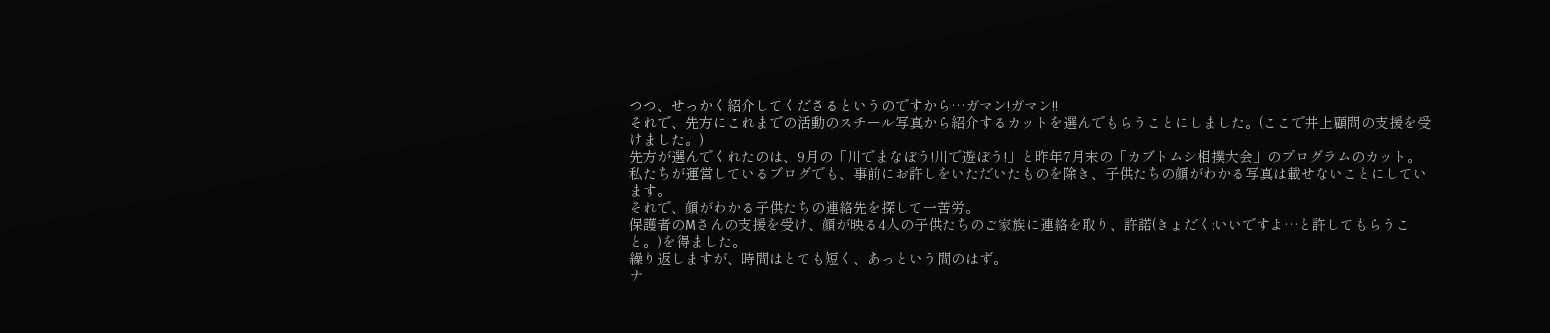つつ、せっかく紹介してくださるというのですから…ガマン!ガマン!!
それで、先方にこれまでの活動のスチール写真から紹介するカットを選んでもらうことにしました。(ここで井上顧問の支援を受けました。)
先方が選んでくれたのは、9月の「川でまなぼう!川で遊ぼう!」と昨年7月末の「カブトムシ相撲大会」のプログラムのカット。
私たちが運営しているブログでも、事前にお許しをいただいたものを除き、子供たちの顔がわかる写真は載せないことにしています。
それで、顔がわかる子供たちの連絡先を探して一苦労。
保護者のMさんの支援を受け、顔が映る4人の子供たちのご家族に連絡を取り、許諾(きょだく:いいですよ…と許してもらうこと。)を得ました。
繰り返しますが、時間はとても短く、あっという間のはず。
ナ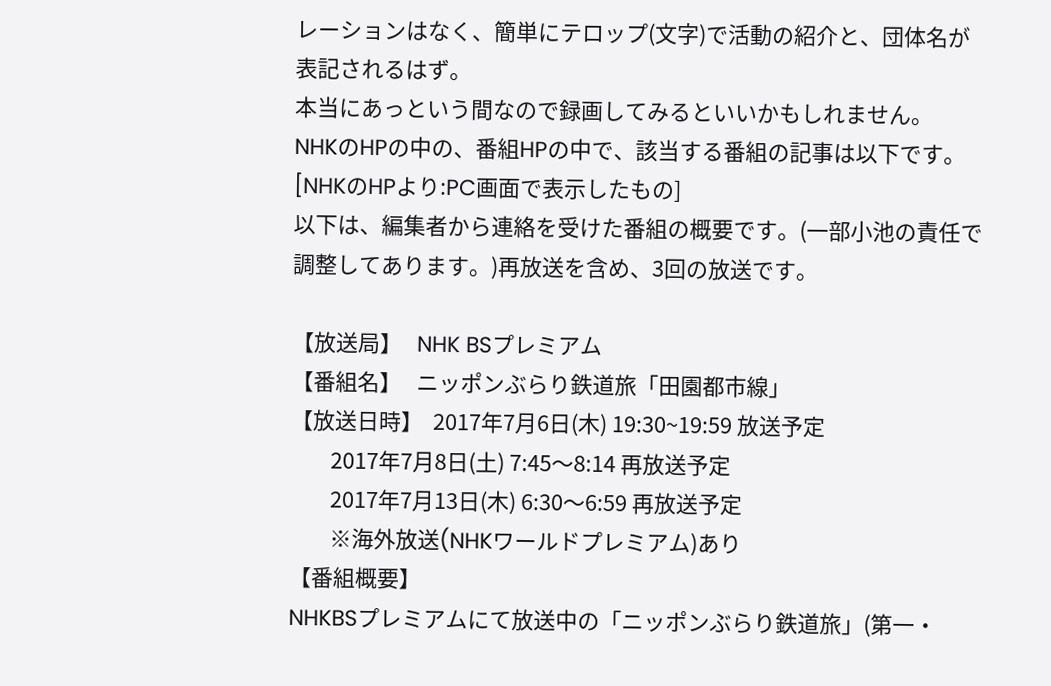レーションはなく、簡単にテロップ(文字)で活動の紹介と、団体名が表記されるはず。
本当にあっという間なので録画してみるといいかもしれません。
NHKのHPの中の、番組HPの中で、該当する番組の記事は以下です。
[NHKのHPより:PC画面で表示したもの]
以下は、編集者から連絡を受けた番組の概要です。(一部小池の責任で調整してあります。)再放送を含め、3回の放送です。

【放送局】   NHK BSプレミアム
【番組名】   ニッポンぶらり鉄道旅「田園都市線」
【放送日時】  2017年7月6日(木) 19:30~19:59 放送予定
        2017年7月8日(土) 7:45〜8:14 再放送予定
        2017年7月13日(木) 6:30〜6:59 再放送予定
        ※海外放送(NHKワールドプレミアム)あり
【番組概要】
NHKBSプレミアムにて放送中の「ニッポンぶらり鉄道旅」(第一・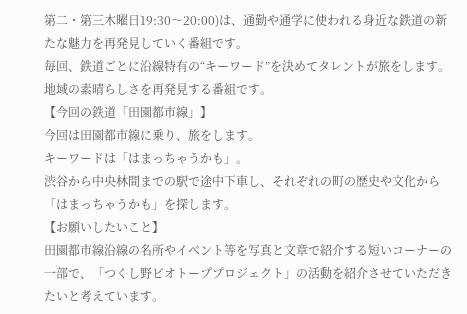第二・第三木曜日19:30〜20:00)は、通勤や通学に使われる身近な鉄道の新たな魅力を再発見していく番組です。
毎回、鉄道ごとに沿線特有の“キーワード”を決めてタレントが旅をします。地域の素晴らしさを再発見する番組です。
【今回の鉄道「田園都市線」】
今回は田園都市線に乗り、旅をします。
キーワードは「はまっちゃうかも」。
渋谷から中央林間までの駅で途中下車し、それぞれの町の歴史や文化から「はまっちゃうかも」を探します。
【お願いしたいこと】
田園都市線沿線の名所やイベント等を写真と文章で紹介する短いコーナーの一部で、「つくし野ビオトーププロジェクト」の活動を紹介させていただきたいと考えています。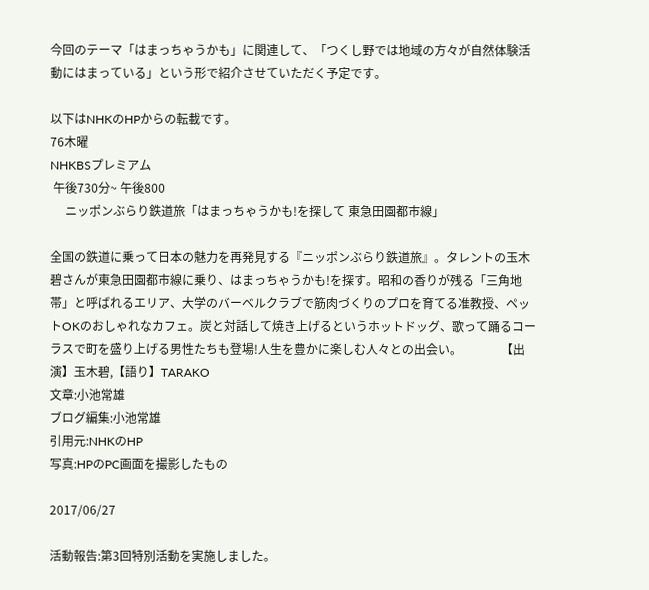今回のテーマ「はまっちゃうかも」に関連して、「つくし野では地域の方々が自然体験活動にはまっている」という形で紹介させていただく予定です。

以下はNHKのHPからの転載です。
76木曜
NHKBSプレミアム
 午後730分~ 午後800
     ニッポンぶらり鉄道旅「はまっちゃうかも!を探して 東急田園都市線」

全国の鉄道に乗って日本の魅力を再発見する『ニッポンぶらり鉄道旅』。タレントの玉木碧さんが東急田園都市線に乗り、はまっちゃうかも!を探す。昭和の香りが残る「三角地帯」と呼ばれるエリア、大学のバーベルクラブで筋肉づくりのプロを育てる准教授、ペットOKのおしゃれなカフェ。炭と対話して焼き上げるというホットドッグ、歌って踊るコーラスで町を盛り上げる男性たちも登場!人生を豊かに楽しむ人々との出会い。             【出演】玉木碧,【語り】TARAKO
文章:小池常雄
ブログ編集:小池常雄
引用元:NHKのHP
写真:HPのPC画面を撮影したもの

2017/06/27

活動報告:第3回特別活動を実施しました。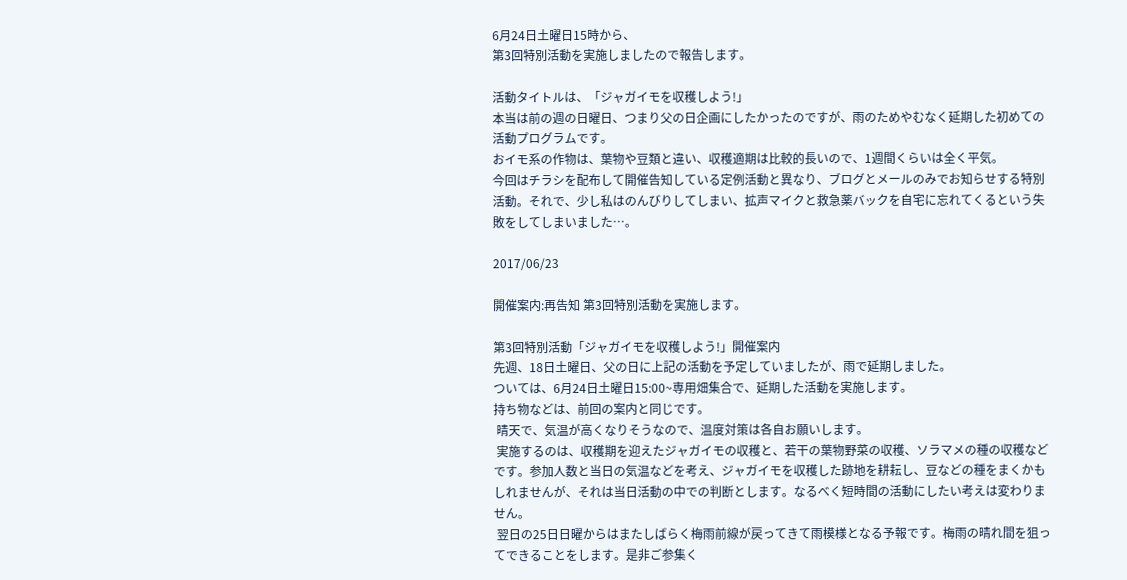6月24日土曜日15時から、
第3回特別活動を実施しましたので報告します。

活動タイトルは、「ジャガイモを収穫しよう!」
本当は前の週の日曜日、つまり父の日企画にしたかったのですが、雨のためやむなく延期した初めての活動プログラムです。
おイモ系の作物は、葉物や豆類と違い、収穫適期は比較的長いので、1週間くらいは全く平気。
今回はチラシを配布して開催告知している定例活動と異なり、ブログとメールのみでお知らせする特別活動。それで、少し私はのんびりしてしまい、拡声マイクと救急薬バックを自宅に忘れてくるという失敗をしてしまいました…。

2017/06/23

開催案内:再告知 第3回特別活動を実施します。

第3回特別活動「ジャガイモを収穫しよう!」開催案内
先週、18日土曜日、父の日に上記の活動を予定していましたが、雨で延期しました。
ついては、6月24日土曜日15:00~専用畑集合で、延期した活動を実施します。
持ち物などは、前回の案内と同じです。
 晴天で、気温が高くなりそうなので、温度対策は各自お願いします。
 実施するのは、収穫期を迎えたジャガイモの収穫と、若干の葉物野菜の収穫、ソラマメの種の収穫などです。参加人数と当日の気温などを考え、ジャガイモを収穫した跡地を耕耘し、豆などの種をまくかもしれませんが、それは当日活動の中での判断とします。なるべく短時間の活動にしたい考えは変わりません。
 翌日の25日日曜からはまたしばらく梅雨前線が戻ってきて雨模様となる予報です。梅雨の晴れ間を狙ってできることをします。是非ご参集く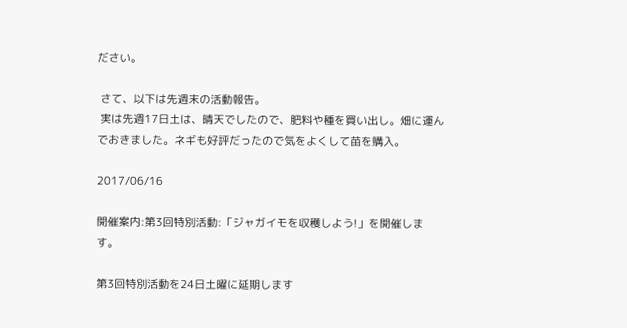ださい。

 さて、以下は先週末の活動報告。
 実は先週17日土は、晴天でしたので、肥料や種を買い出し。畑に運んでおきました。ネギも好評だったので気をよくして苗を購入。

2017/06/16

開催案内:第3回特別活動:「ジャガイモを収穫しよう!」を開催します。

第3回特別活動を24日土曜に延期します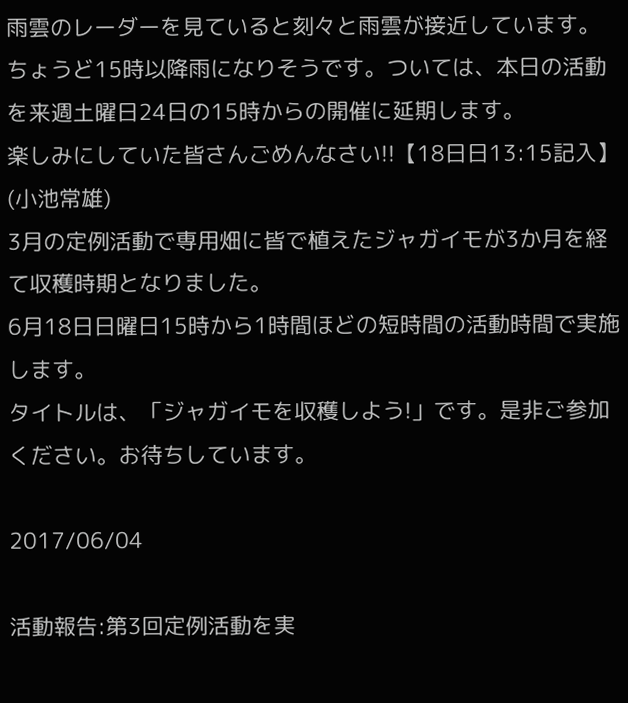雨雲のレーダーを見ていると刻々と雨雲が接近しています。ちょうど15時以降雨になりそうです。ついては、本日の活動を来週土曜日24日の15時からの開催に延期します。
楽しみにしていた皆さんごめんなさい!!【18日日13:15記入】(小池常雄)
3月の定例活動で専用畑に皆で植えたジャガイモが3か月を経て収穫時期となりました。
6月18日日曜日15時から1時間ほどの短時間の活動時間で実施します。
タイトルは、「ジャガイモを収穫しよう!」です。是非ご参加ください。お待ちしています。

2017/06/04

活動報告:第3回定例活動を実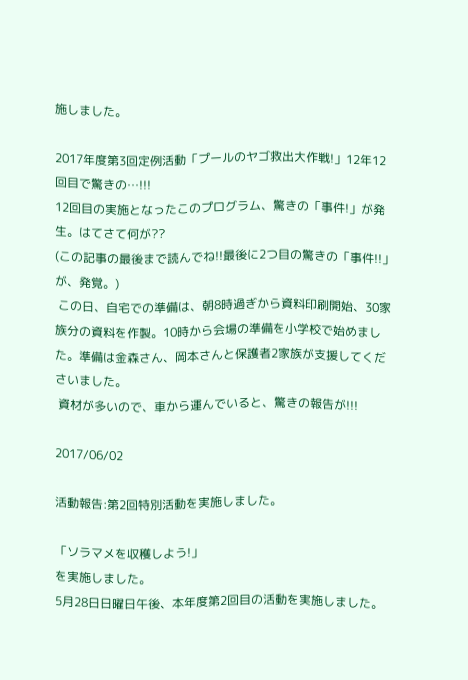施しました。

2017年度第3回定例活動「プールのヤゴ救出大作戦!」12年12回目で驚きの…!!!
12回目の実施となったこのプログラム、驚きの「事件!」が発生。はてさて何が??
(この記事の最後まで読んでね!!最後に2つ目の驚きの「事件!!」が、発覚。)
 この日、自宅での準備は、朝8時過ぎから資料印刷開始、30家族分の資料を作製。10時から会場の準備を小学校で始めました。準備は金森さん、岡本さんと保護者2家族が支援してくださいました。
 資材が多いので、車から運んでいると、驚きの報告が!!!

2017/06/02

活動報告:第2回特別活動を実施しました。

「ソラマメを収穫しよう!」
を実施しました。
5月28日日曜日午後、本年度第2回目の活動を実施しました。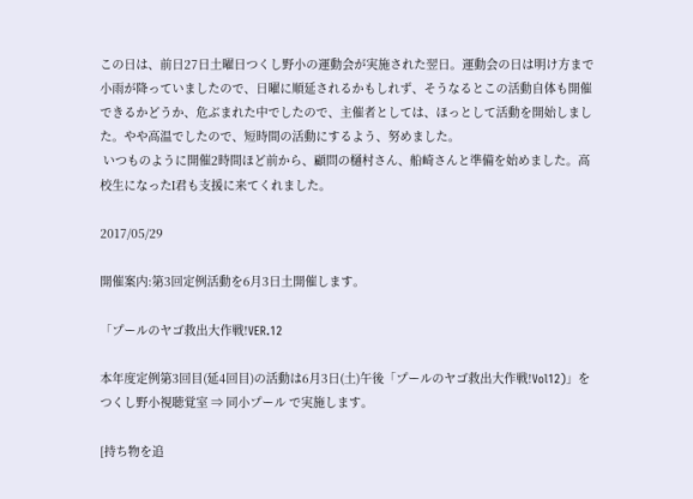この日は、前日27日土曜日つくし野小の運動会が実施された翌日。運動会の日は明け方まで小雨が降っていましたので、日曜に順延されるかもしれず、そうなるとこの活動自体も開催できるかどうか、危ぶまれた中でしたので、主催者としては、ほっとして活動を開始しました。やや高温でしたので、短時間の活動にするよう、努めました。
 いつものように開催2時間ほど前から、顧問の樋村さん、船崎さんと準備を始めました。高校生になったI君も支援に来てくれました。

2017/05/29

開催案内:第3回定例活動を6月3日土開催します。

「プールのヤゴ救出大作戦!VER.12

本年度定例第3回目(延4回目)の活動は6月3日(土)午後「プールのヤゴ救出大作戦!Vol12)」をつくし野小視聴覚室 ⇒ 同小プール で実施します。

[持ち物を追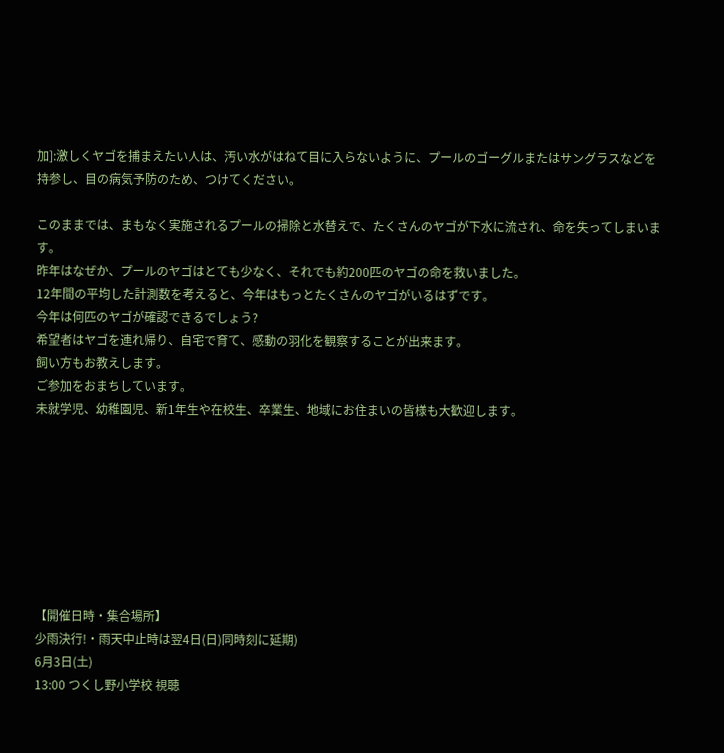加]:激しくヤゴを捕まえたい人は、汚い水がはねて目に入らないように、プールのゴーグルまたはサングラスなどを持参し、目の病気予防のため、つけてください。

このままでは、まもなく実施されるプールの掃除と水替えで、たくさんのヤゴが下水に流され、命を失ってしまいます。
昨年はなぜか、プールのヤゴはとても少なく、それでも約200匹のヤゴの命を救いました。
12年間の平均した計測数を考えると、今年はもっとたくさんのヤゴがいるはずです。
今年は何匹のヤゴが確認できるでしょう?
希望者はヤゴを連れ帰り、自宅で育て、感動の羽化を観察することが出来ます。
飼い方もお教えします。
ご参加をおまちしています。
未就学児、幼稚園児、新1年生や在校生、卒業生、地域にお住まいの皆様も大歓迎します。








【開催日時・集合場所】
少雨決行!・雨天中止時は翌4日(日)同時刻に延期)
6月3日(土)
13:00 つくし野小学校 視聴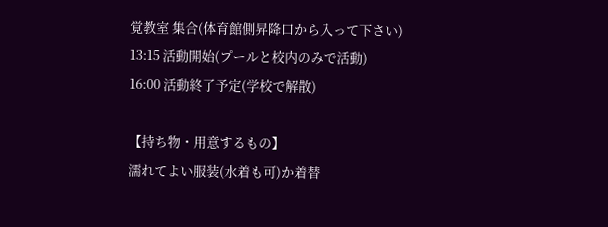覚教室 集合(体育館側昇降口から入って下さい)
13:15 活動開始(プールと校内のみで活動)
16:00 活動終了予定(学校で解散)

【持ち物・用意するもの】
濡れてよい服装(水着も可)か着替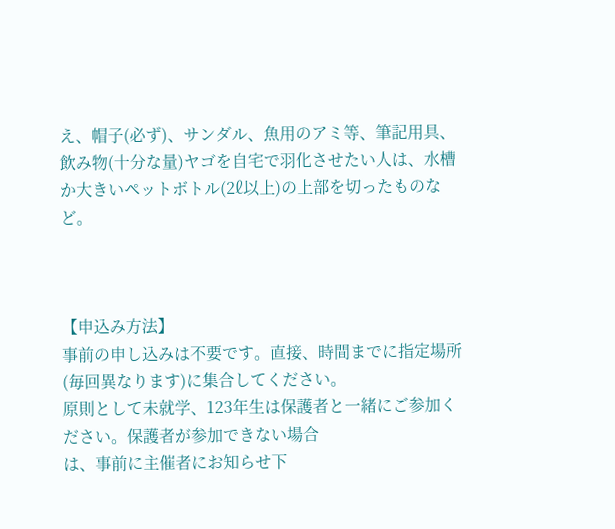え、帽子(必ず)、サンダル、魚用のアミ等、筆記用具、飲み物(十分な量)ヤゴを自宅で羽化させたい人は、水槽か大きいペットボトル(2ℓ以上)の上部を切ったものなど。



【申込み方法】
事前の申し込みは不要です。直接、時間までに指定場所(毎回異なります)に集合してください。
原則として未就学、123年生は保護者と一緒にご参加ください。保護者が参加できない場合
は、事前に主催者にお知らせ下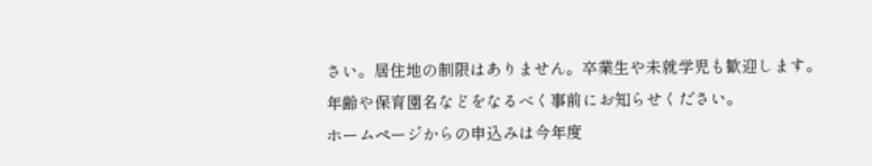さい。居住地の制限はありません。卒業生や未就学児も歓迎します。
年齢や保育園名などをなるべく事前にお知らせください。
ホームページからの申込みは今年度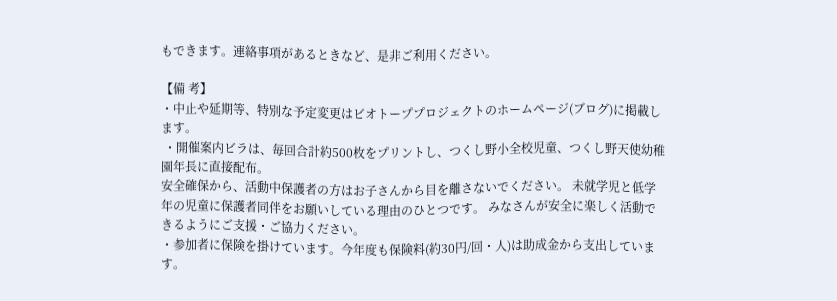もできます。連絡事項があるときなど、是非ご利用ください。

【備 考】
・中止や延期等、特別な予定変更はビオトーププロジェクトのホームページ(ブログ)に掲載します。
 ・開催案内ビラは、毎回合計約500枚をプリントし、つくし野小全校児童、つくし野天使幼稚園年長に直接配布。
安全確保から、活動中保護者の方はお子さんから目を離さないでください。 未就学児と低学年の児童に保護者同伴をお願いしている理由のひとつです。 みなさんが安全に楽しく活動できるようにご支援・ご協力ください。
・参加者に保険を掛けています。今年度も保険料(約30円/回・人)は助成金から支出しています。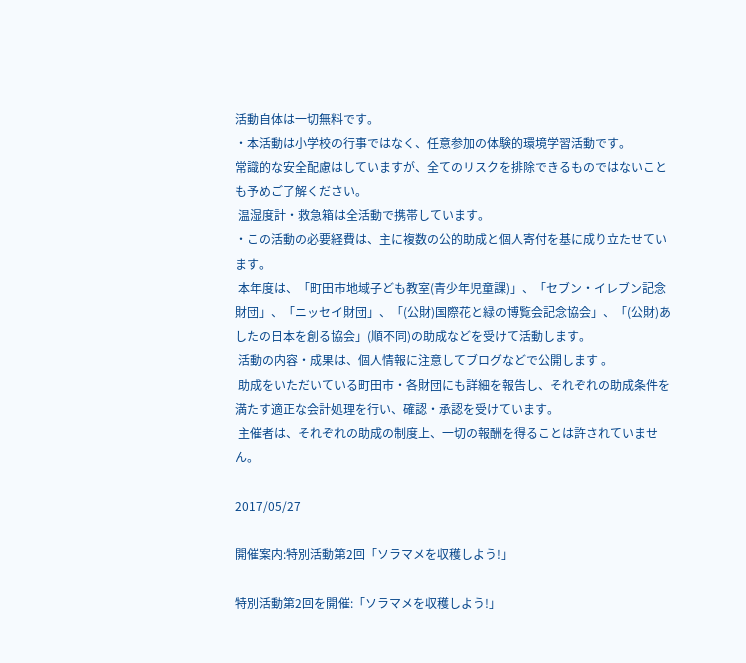活動自体は一切無料です。
・本活動は小学校の行事ではなく、任意参加の体験的環境学習活動です。
常識的な安全配慮はしていますが、全てのリスクを排除できるものではないことも予めご了解ください。
 温湿度計・救急箱は全活動で携帯しています。
・この活動の必要経費は、主に複数の公的助成と個人寄付を基に成り立たせています。
 本年度は、「町田市地域子ども教室(青少年児童課)」、「セブン・イレブン記念財団」、「ニッセイ財団」、「(公財)国際花と緑の博覧会記念協会」、「(公財)あしたの日本を創る協会」(順不同)の助成などを受けて活動します。
 活動の内容・成果は、個人情報に注意してブログなどで公開します 。
 助成をいただいている町田市・各財団にも詳細を報告し、それぞれの助成条件を満たす適正な会計処理を行い、確認・承認を受けています。
 主催者は、それぞれの助成の制度上、一切の報酬を得ることは許されていません。

2017/05/27

開催案内:特別活動第2回「ソラマメを収穫しよう!」

特別活動第2回を開催:「ソラマメを収穫しよう!」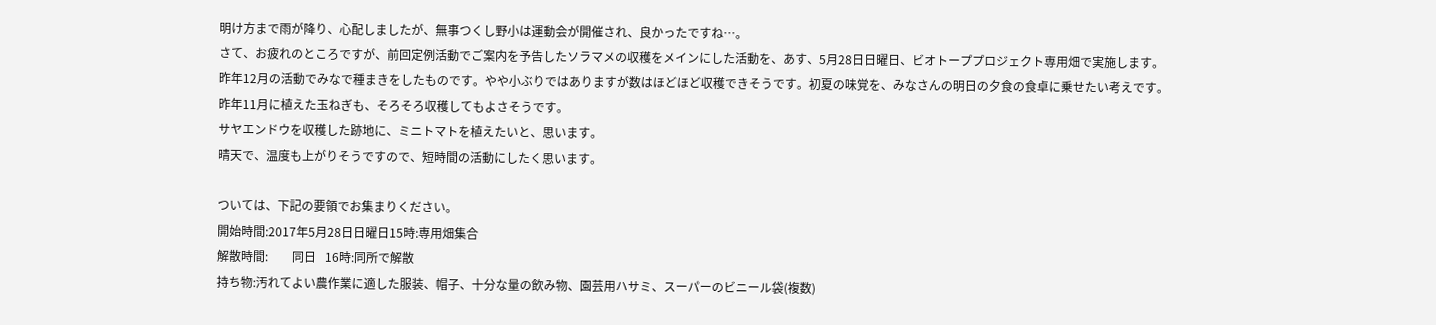明け方まで雨が降り、心配しましたが、無事つくし野小は運動会が開催され、良かったですね…。
さて、お疲れのところですが、前回定例活動でご案内を予告したソラマメの収穫をメインにした活動を、あす、5月28日日曜日、ビオトーププロジェクト専用畑で実施します。
昨年12月の活動でみなで種まきをしたものです。やや小ぶりではありますが数はほどほど収穫できそうです。初夏の味覚を、みなさんの明日の夕食の食卓に乗せたい考えです。
昨年11月に植えた玉ねぎも、そろそろ収穫してもよさそうです。
サヤエンドウを収穫した跡地に、ミニトマトを植えたいと、思います。
晴天で、温度も上がりそうですので、短時間の活動にしたく思います。

ついては、下記の要領でお集まりください。
開始時間:2017年5月28日日曜日15時:専用畑集合
解散時間:        同日   16時:同所で解散
持ち物:汚れてよい農作業に適した服装、帽子、十分な量の飲み物、園芸用ハサミ、スーパーのビニール袋(複数)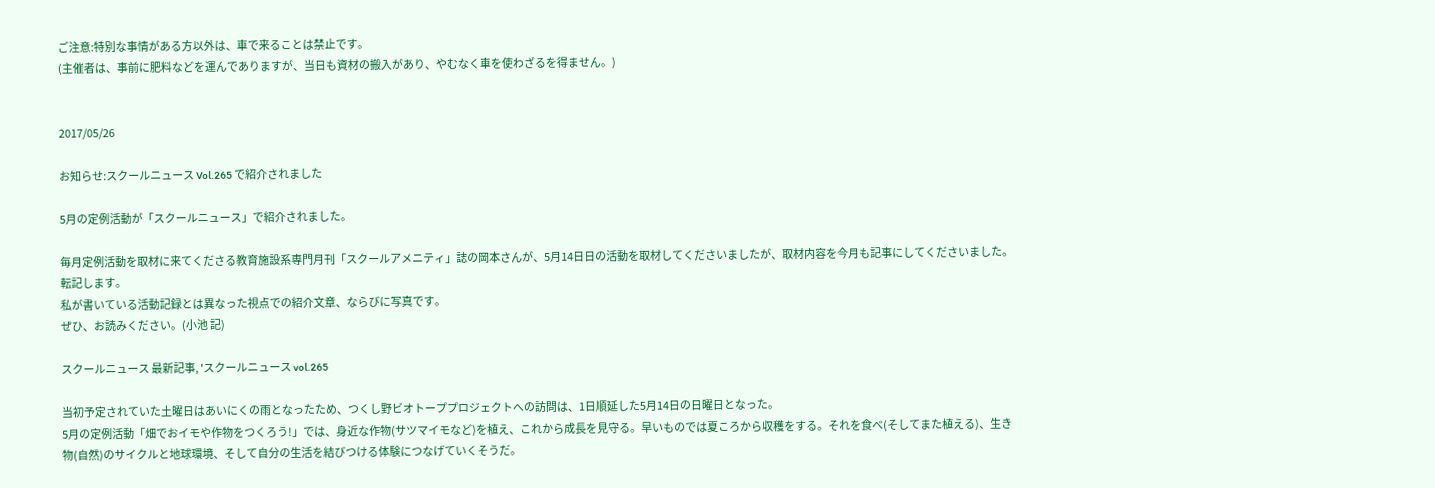ご注意:特別な事情がある方以外は、車で来ることは禁止です。
(主催者は、事前に肥料などを運んでありますが、当日も資材の搬入があり、やむなく車を使わざるを得ません。)


2017/05/26

お知らせ:スクールニュース Vol.265 で紹介されました

5月の定例活動が「スクールニュース」で紹介されました。

毎月定例活動を取材に来てくださる教育施設系専門月刊「スクールアメニティ」誌の岡本さんが、5月14日日の活動を取材してくださいましたが、取材内容を今月も記事にしてくださいました。転記します。
私が書いている活動記録とは異なった視点での紹介文章、ならびに写真です。
ぜひ、お読みください。(小池 記)

スクールニュース 最新記事, 'スクールニュース vol.265

当初予定されていた土曜日はあいにくの雨となったため、つくし野ビオトーププロジェクトへの訪問は、1日順延した5月14日の日曜日となった。
5月の定例活動「畑でおイモや作物をつくろう!」では、身近な作物(サツマイモなど)を植え、これから成長を見守る。早いものでは夏ころから収穫をする。それを食べ(そしてまた植える)、生き物(自然)のサイクルと地球環境、そして自分の生活を結びつける体験につなげていくそうだ。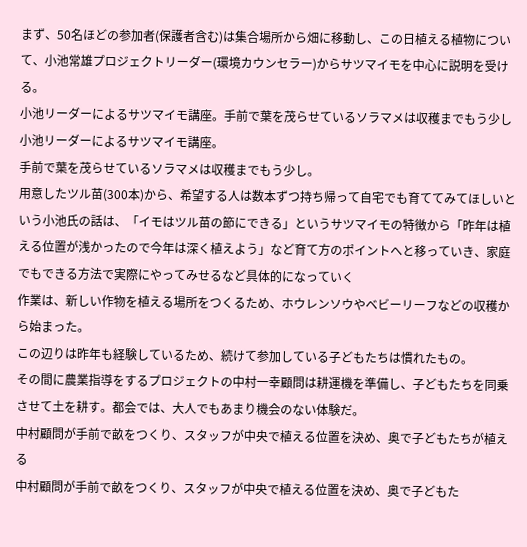まず、50名ほどの参加者(保護者含む)は集合場所から畑に移動し、この日植える植物について、小池常雄プロジェクトリーダー(環境カウンセラー)からサツマイモを中心に説明を受ける。
小池リーダーによるサツマイモ講座。手前で葉を茂らせているソラマメは収穫までもう少し
小池リーダーによるサツマイモ講座。
手前で葉を茂らせているソラマメは収穫までもう少し。
用意したツル苗(300本)から、希望する人は数本ずつ持ち帰って自宅でも育ててみてほしいという小池氏の話は、「イモはツル苗の節にできる」というサツマイモの特徴から「昨年は植える位置が浅かったので今年は深く植えよう」など育て方のポイントへと移っていき、家庭でもできる方法で実際にやってみせるなど具体的になっていく
作業は、新しい作物を植える場所をつくるため、ホウレンソウやベビーリーフなどの収穫から始まった。
この辺りは昨年も経験しているため、続けて参加している子どもたちは慣れたもの。
その間に農業指導をするプロジェクトの中村一幸顧問は耕運機を準備し、子どもたちを同乗させて土を耕す。都会では、大人でもあまり機会のない体験だ。
中村顧問が手前で畝をつくり、スタッフが中央で植える位置を決め、奥で子どもたちが植える
中村顧問が手前で畝をつくり、スタッフが中央で植える位置を決め、奥で子どもた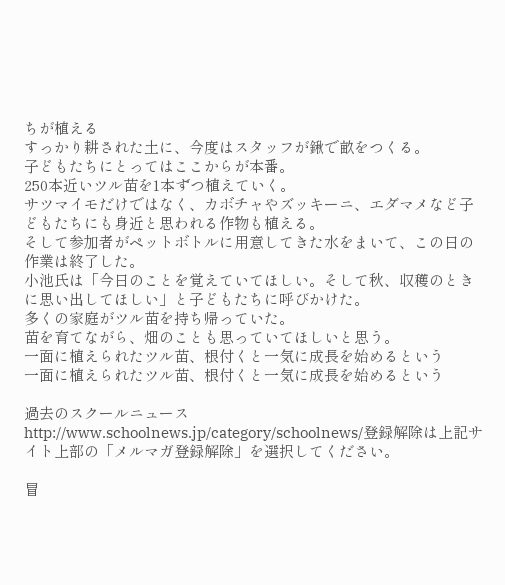ちが植える
すっかり耕された土に、今度はスタッフが鍬で畝をつくる。
子どもたちにとってはここからが本番。
250本近いツル苗を1本ずつ植えていく。
サツマイモだけではなく、カボチャやズッキーニ、エダマメなど子どもたちにも身近と思われる作物も植える。
そして参加者がペットボトルに用意してきた水をまいて、この日の作業は終了した。
小池氏は「今日のことを覚えていてほしい。そして秋、収穫のときに思い出してほしい」と子どもたちに呼びかけた。
多くの家庭がツル苗を持ち帰っていた。
苗を育てながら、畑のことも思っていてほしいと思う。
一面に植えられたツル苗、根付くと一気に成長を始めるという
一面に植えられたツル苗、根付くと一気に成長を始めるという

過去のスクールニュース  http://www.schoolnews.jp/category/schoolnews/登録解除は上記サイト上部の「メルマガ登録解除」を選択してください。

冒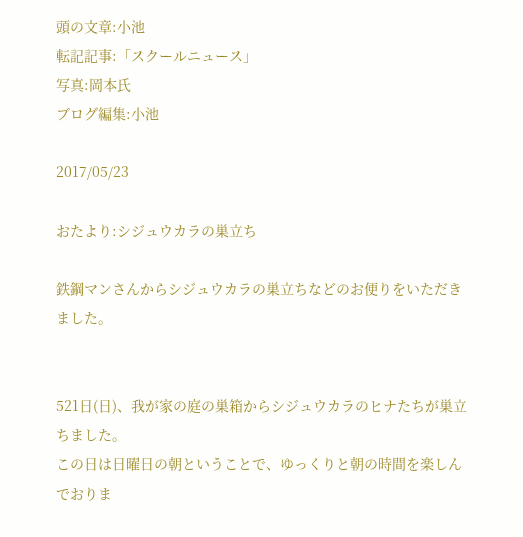頭の文章:小池
転記記事:「スクールニュース」
写真:岡本氏
ブログ編集:小池

2017/05/23

おたより:シジュウカラの巣立ち

鉄鋼マンさんからシジュウカラの巣立ちなどのお便りをいただきました。


521日(日)、我が家の庭の巣箱からシジュウカラのヒナたちが巣立ちました。
この日は日曜日の朝ということで、ゆっくりと朝の時間を楽しんでおりま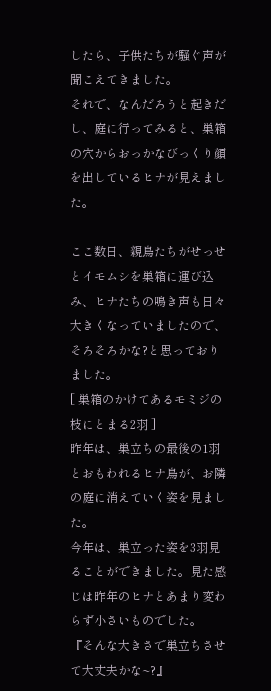したら、子供たちが騒ぐ声が聞こえてきました。
それで、なんだろうと起きだし、庭に行ってみると、巣箱の穴からおっかなびっくり顔を出しているヒナが見えました。

ここ数日、親鳥たちがせっせとイモムシを巣箱に運び込み、ヒナたちの鳴き声も日々大きくなっていましたので、そろそろかな?と思っておりました。
[ 巣箱のかけてあるモミジの枝にとまる2羽 ]
昨年は、巣立ちの最後の1羽とおもわれるヒナ鳥が、お隣の庭に消えていく姿を見ました。
今年は、巣立った姿を3羽見ることができました。見た感じは昨年のヒナとあまり変わらず小さいものでした。
『そんな大きさで巣立ちさせて大丈夫かな~?』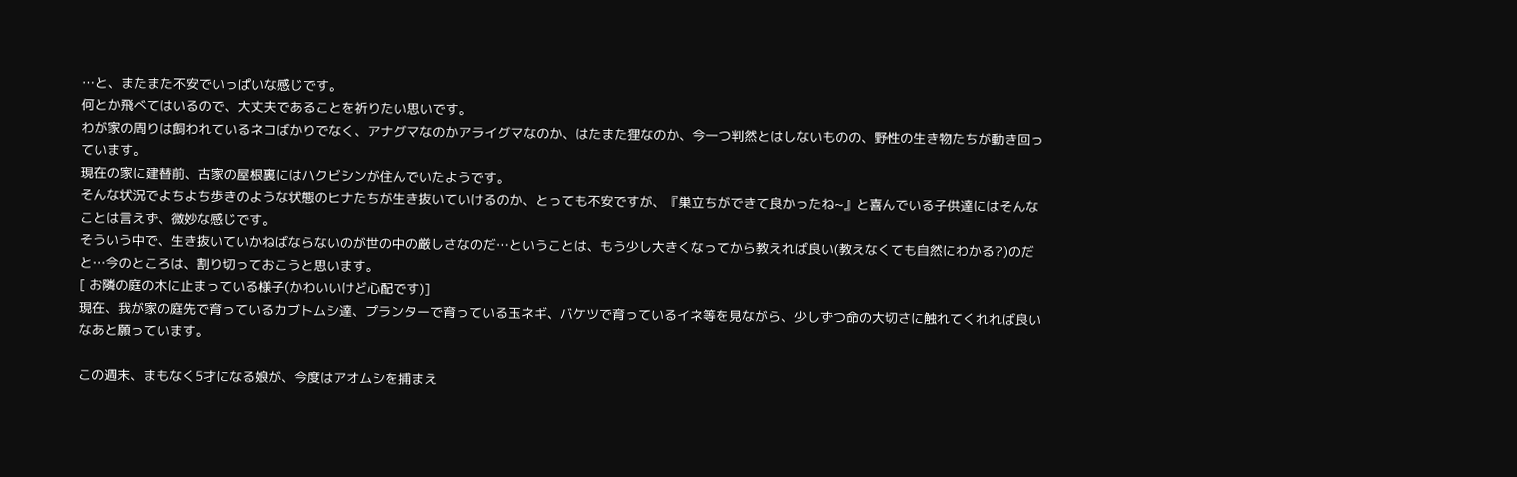…と、またまた不安でいっぱいな感じです。
何とか飛べてはいるので、大丈夫であることを祈りたい思いです。
わが家の周りは飼われているネコばかりでなく、アナグマなのかアライグマなのか、はたまた狸なのか、今一つ判然とはしないものの、野性の生き物たちが動き回っています。
現在の家に建替前、古家の屋根裏にはハクビシンが住んでいたようです。
そんな状況でよちよち歩きのような状態のヒナたちが生き抜いていけるのか、とっても不安ですが、『巣立ちができて良かったね~』と喜んでいる子供達にはそんなことは言えず、微妙な感じです。
そういう中で、生き抜いていかねばならないのが世の中の厳しさなのだ…ということは、もう少し大きくなってから教えれば良い(教えなくても自然にわかる?)のだと…今のところは、割り切っておこうと思います。
[ お隣の庭の木に止まっている様子(かわいいけど心配です)]
現在、我が家の庭先で育っているカブトムシ達、プランターで育っている玉ネギ、バケツで育っているイネ等を見ながら、少しずつ命の大切さに触れてくれれば良いなあと願っています。

この週末、まもなく5才になる娘が、今度はアオムシを捕まえ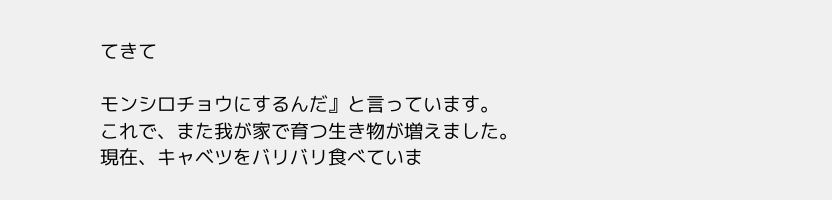てきて

モンシロチョウにするんだ』と言っています。
これで、また我が家で育つ生き物が増えました。
現在、キャベツをバリバリ食べていま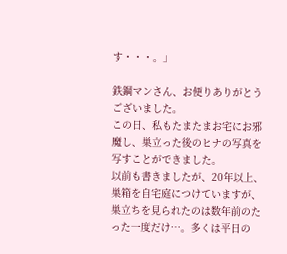す・・・。」

鉄鋼マンさん、お便りありがとうございました。
この日、私もたまたまお宅にお邪魔し、巣立った後のヒナの写真を写すことができました。
以前も書きましたが、20年以上、巣箱を自宅庭につけていますが、巣立ちを見られたのは数年前のたった一度だけ…。多くは平日の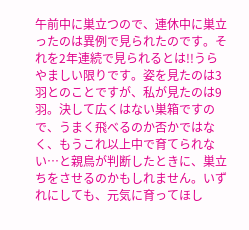午前中に巣立つので、連休中に巣立ったのは異例で見られたのです。それを2年連続で見られるとは!!うらやましい限りです。姿を見たのは3羽とのことですが、私が見たのは9羽。決して広くはない巣箱ですので、うまく飛べるのか否かではなく、もうこれ以上中で育てられない…と親鳥が判断したときに、巣立ちをさせるのかもしれません。いずれにしても、元気に育ってほし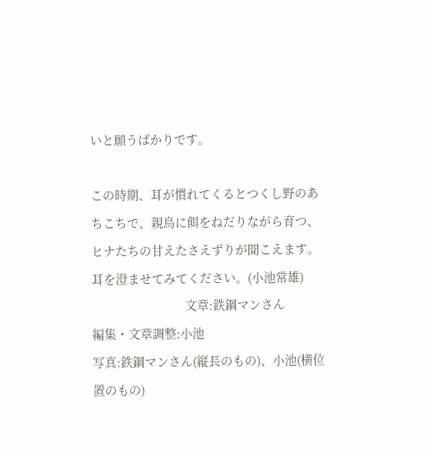いと願うばかりです。

この時期、耳が慣れてくるとつくし野のあちこちで、親鳥に餌をねだりながら育つ、ヒナたちの甘えたさえずりが聞こえます。耳を澄ませてみてください。(小池常雄)
                               文章:鉄鋼マンさん
編集・文章調整:小池
写真:鉄鋼マンさん(縦長のもの)、小池(横位置のもの)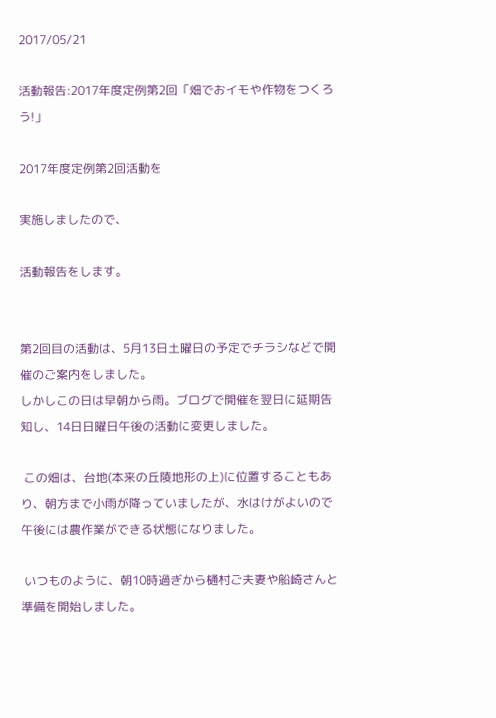2017/05/21

活動報告:2017年度定例第2回「畑でおイモや作物をつくろう!」

2017年度定例第2回活動を

実施しましたので、

活動報告をします。


第2回目の活動は、5月13日土曜日の予定でチラシなどで開催のご案内をしました。
しかしこの日は早朝から雨。ブログで開催を翌日に延期告知し、14日日曜日午後の活動に変更しました。

 この畑は、台地(本来の丘陵地形の上)に位置することもあり、朝方まで小雨が降っていましたが、水はけがよいので午後には農作業ができる状態になりました。

 いつものように、朝10時過ぎから樋村ご夫妻や船崎さんと準備を開始しました。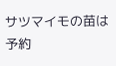サツマイモの苗は予約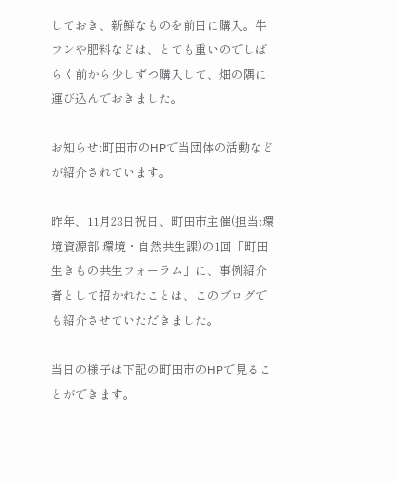しておき、新鮮なものを前日に購入。牛フンや肥料などは、とても重いのでしばらく前から少しずつ購入して、畑の隅に運び込んでおきました。

お知らせ:町田市のHPで当団体の活動などが紹介されています。

昨年、11月23日祝日、町田市主催(担当:環境資源部 環境・自然共生課)の1回「町田生きもの共生フォーラム」に、事例紹介者として招かれたことは、このブログでも紹介させていただきました。

当日の様子は下記の町田市のHPで見ることができます。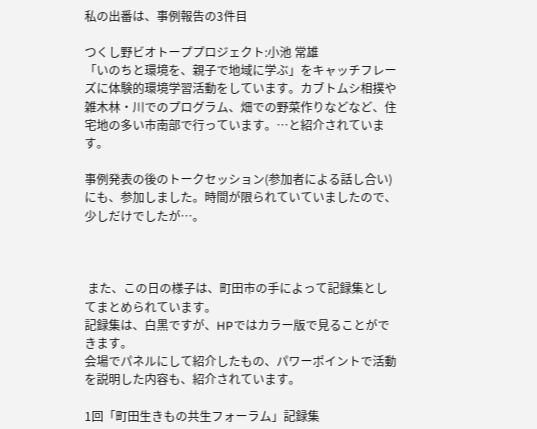私の出番は、事例報告の3件目

つくし野ビオトーププロジェクト:小池 常雄
「いのちと環境を、親子で地域に学ぶ」をキャッチフレーズに体験的環境学習活動をしています。カブトムシ相撲や雑木林・川でのプログラム、畑での野菜作りなどなど、住宅地の多い市南部で行っています。…と紹介されています。

事例発表の後のトークセッション(参加者による話し合い)にも、参加しました。時間が限られていていましたので、少しだけでしたが…。



 また、この日の様子は、町田市の手によって記録集としてまとめられています。
記録集は、白黒ですが、HPではカラー版で見ることができます。
会場でパネルにして紹介したもの、パワーポイントで活動を説明した内容も、紹介されています。

1回「町田生きもの共生フォーラム」記録集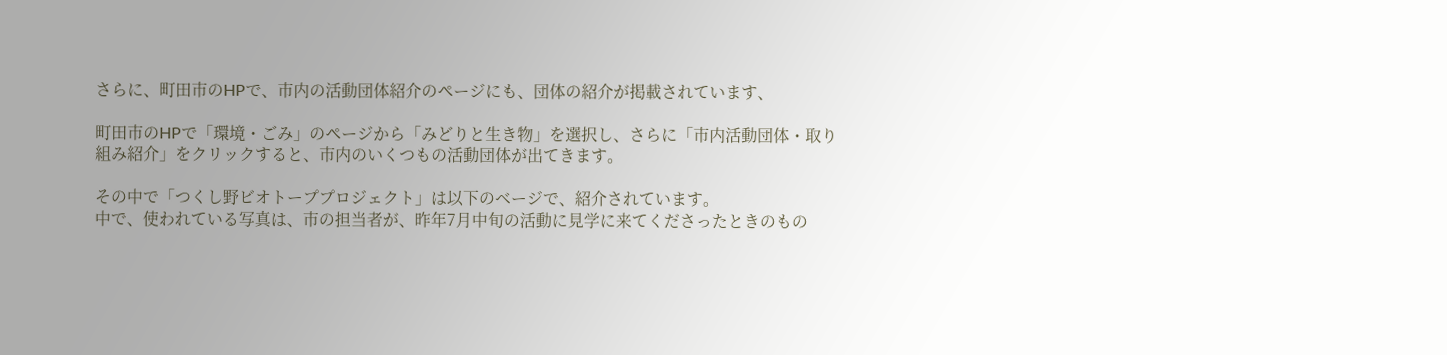さらに、町田市のHPで、市内の活動団体紹介のページにも、団体の紹介が掲載されています、

町田市のHPで「環境・ごみ」のページから「みどりと生き物」を選択し、さらに「市内活動団体・取り組み紹介」をクリックすると、市内のいくつもの活動団体が出てきます。

その中で「つくし野ビオトーププロジェクト」は以下のベージで、紹介されています。
中で、使われている写真は、市の担当者が、昨年7月中旬の活動に見学に来てくださったときのもの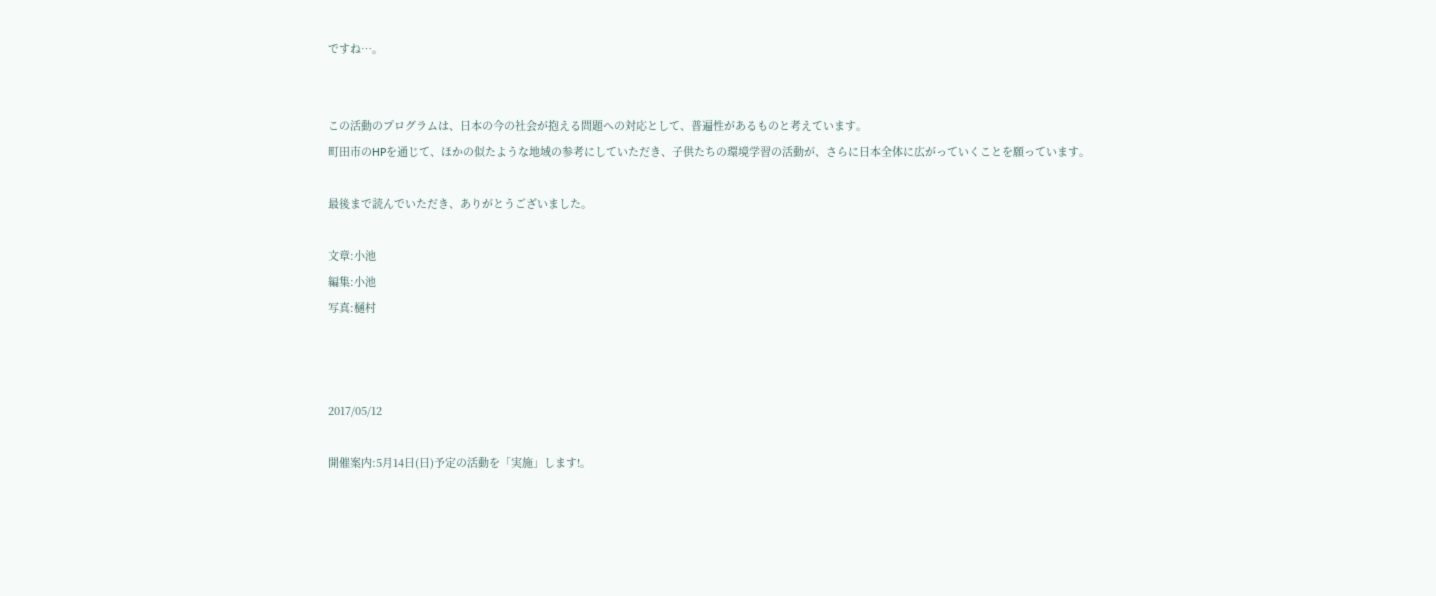ですね…。


この活動のプログラムは、日本の今の社会が抱える問題への対応として、普遍性があるものと考えています。
町田市のHPを通じて、ほかの似たような地域の参考にしていただき、子供たちの環境学習の活動が、さらに日本全体に広がっていくことを願っています。

最後まで読んでいただき、ありがとうございました。

文章:小池
編集:小池
写真:樋村



2017/05/12

開催案内:5月14日(日)予定の活動を「実施」します!。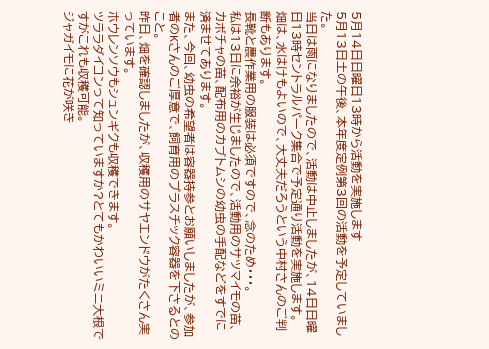5月14日日曜日13時から活動を実施します
5月13日土の午後、本年度定例第3回の活動を予定していました。
当日は雨になりましたので、活動は中止しましたが、14日日曜日13時セントラルパーク集合で予定通り活動を実施します。
畑は、水はけもよいので、大丈夫だろうという中村さんのご判断もあります。
長靴と農作業用の服装は必須ですので、念のため・・・。
私は13日に余裕が生じましたので、活動用のサツマイモの苗、カボチャの苗、配布用のカブトムシの幼虫の手配などをすでに済ませてあります。
また、今回、幼虫の希望者は容器持参とお願いしましたが、参加者のKさんのご厚意で、飼育用のプラスチック容器を下さるとのこと。
昨日、畑を確認しましたが、収穫用のサヤエンドウがたくさん実っています。
ホウレンソウもシュンギクも収穫できます。
ツララダイコンって知っていますか?とてもかわいいミニ大根ですがこれも収穫可能。
ジャガイモに花が咲き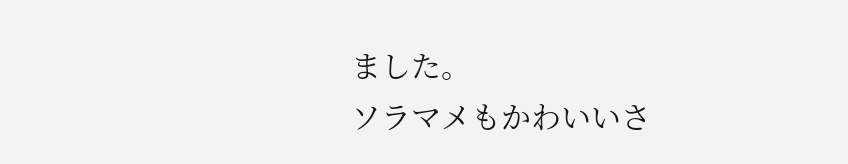ました。
ソラマメもかわいいさ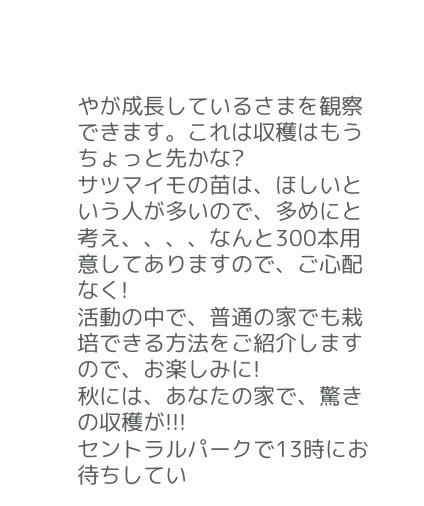やが成長しているさまを観察できます。これは収穫はもうちょっと先かな?
サツマイモの苗は、ほしいという人が多いので、多めにと考え、、、、なんと300本用意してありますので、ご心配なく!
活動の中で、普通の家でも栽培できる方法をご紹介しますので、お楽しみに!
秋には、あなたの家で、驚きの収穫が!!!
セントラルパークで13時にお待ちしてい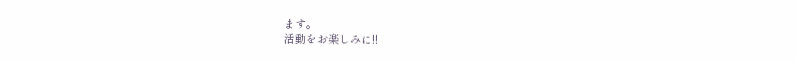ます。
活動をお楽しみに!!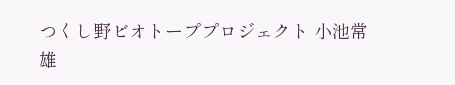つくし野ビオトーププロジェクト 小池常雄